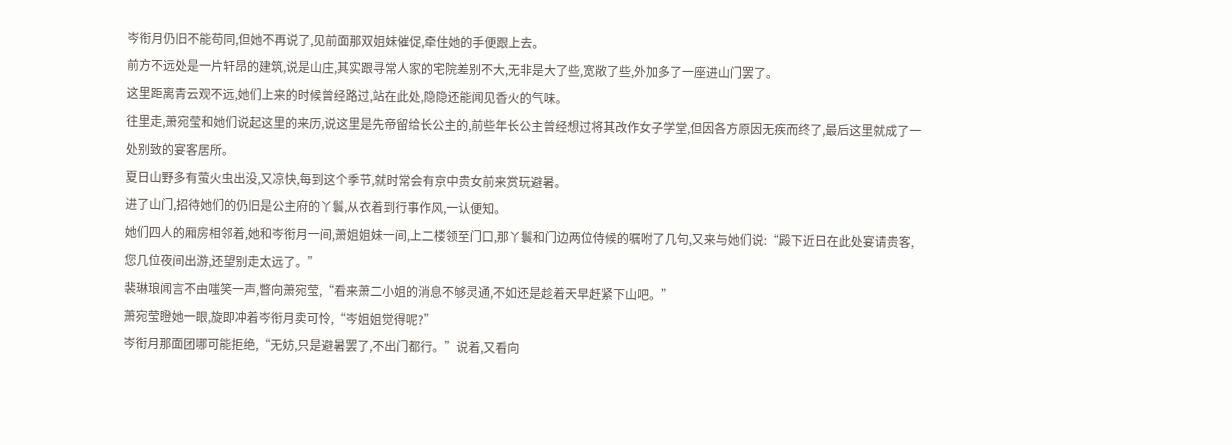岑衔月仍旧不能苟同,但她不再说了,见前面那双姐妹催促,牵住她的手便跟上去。
前方不远处是一片轩昂的建筑,说是山庄,其实跟寻常人家的宅院差别不大,无非是大了些,宽敞了些,外加多了一座进山门罢了。
这里距离青云观不远,她们上来的时候曾经路过,站在此处,隐隐还能闻见香火的气味。
往里走,萧宛莹和她们说起这里的来历,说这里是先帝留给长公主的,前些年长公主曾经想过将其改作女子学堂,但因各方原因无疾而终了,最后这里就成了一处别致的宴客居所。
夏日山野多有萤火虫出没,又凉快,每到这个季节,就时常会有京中贵女前来赏玩避暑。
进了山门,招待她们的仍旧是公主府的丫鬟,从衣着到行事作风,一认便知。
她们四人的厢房相邻着,她和岑衔月一间,萧姐姐妹一间,上二楼领至门口,那丫鬟和门边两位侍候的嘱咐了几句,又来与她们说:“殿下近日在此处宴请贵客,您几位夜间出游,还望别走太远了。”
裴琳琅闻言不由嗤笑一声,瞥向萧宛莹,“看来萧二小姐的消息不够灵通,不如还是趁着天早赶紧下山吧。”
萧宛莹瞪她一眼,旋即冲着岑衔月卖可怜,“岑姐姐觉得呢?”
岑衔月那面团哪可能拒绝,“无妨,只是避暑罢了,不出门都行。”说着,又看向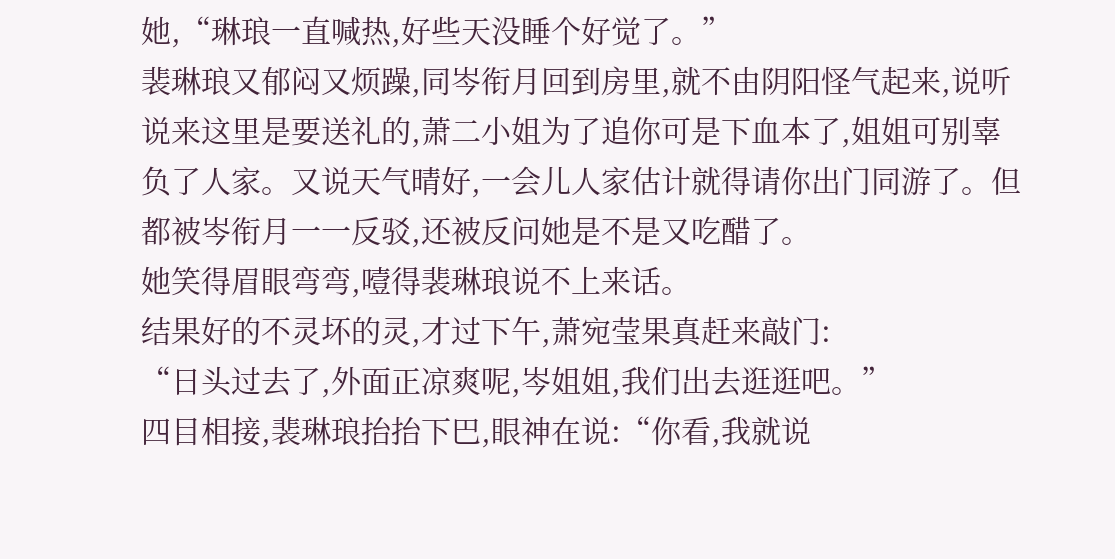她,“琳琅一直喊热,好些天没睡个好觉了。”
裴琳琅又郁闷又烦躁,同岑衔月回到房里,就不由阴阳怪气起来,说听说来这里是要送礼的,萧二小姐为了追你可是下血本了,姐姐可别辜负了人家。又说天气晴好,一会儿人家估计就得请你出门同游了。但都被岑衔月一一反驳,还被反问她是不是又吃醋了。
她笑得眉眼弯弯,噎得裴琳琅说不上来话。
结果好的不灵坏的灵,才过下午,萧宛莹果真赶来敲门:
“日头过去了,外面正凉爽呢,岑姐姐,我们出去逛逛吧。”
四目相接,裴琳琅抬抬下巴,眼神在说:“你看,我就说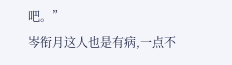吧。”
岑衔月这人也是有病,一点不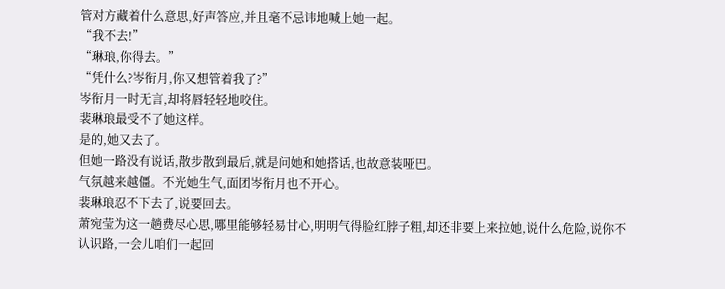管对方藏着什么意思,好声答应,并且毫不忌讳地喊上她一起。
“我不去!”
“琳琅,你得去。”
“凭什么?岑衔月,你又想管着我了?”
岑衔月一时无言,却将唇轻轻地咬住。
裴琳琅最受不了她这样。
是的,她又去了。
但她一路没有说话,散步散到最后,就是问她和她搭话,也故意装哑巴。
气氛越来越僵。不光她生气,面团岑衔月也不开心。
裴琳琅忍不下去了,说要回去。
萧宛莹为这一趟费尽心思,哪里能够轻易甘心,明明气得脸红脖子粗,却还非要上来拉她,说什么危险,说你不认识路,一会儿咱们一起回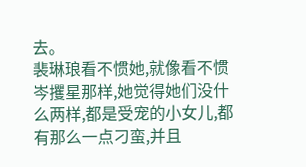去。
裴琳琅看不惯她,就像看不惯岑攫星那样,她觉得她们没什么两样,都是受宠的小女儿,都有那么一点刁蛮,并且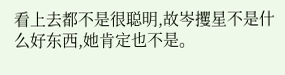看上去都不是很聪明,故岑攫星不是什么好东西,她肯定也不是。